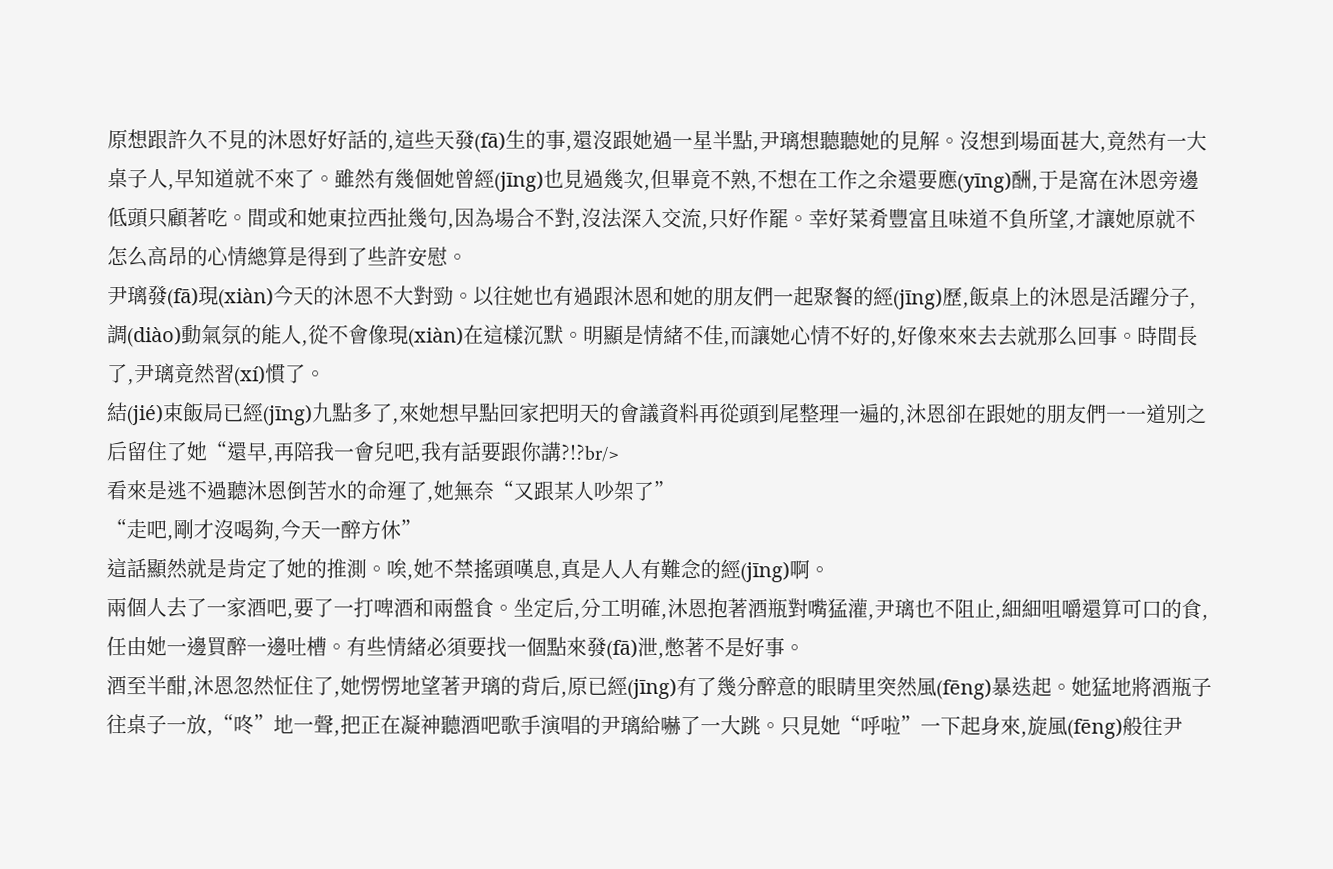原想跟許久不見的沐恩好好話的,這些天發(fā)生的事,還沒跟她過一星半點,尹璃想聽聽她的見解。沒想到場面甚大,竟然有一大桌子人,早知道就不來了。雖然有幾個她曾經(jīng)也見過幾次,但畢竟不熟,不想在工作之余還要應(yīng)酬,于是窩在沐恩旁邊低頭只顧著吃。間或和她東拉西扯幾句,因為場合不對,沒法深入交流,只好作罷。幸好菜肴豐富且味道不負所望,才讓她原就不怎么高昂的心情總算是得到了些許安慰。
尹璃發(fā)現(xiàn)今天的沐恩不大對勁。以往她也有過跟沐恩和她的朋友們一起聚餐的經(jīng)歷,飯桌上的沐恩是活躍分子,調(diào)動氣氛的能人,從不會像現(xiàn)在這樣沉默。明顯是情緒不佳,而讓她心情不好的,好像來來去去就那么回事。時間長了,尹璃竟然習(xí)慣了。
結(jié)束飯局已經(jīng)九點多了,來她想早點回家把明天的會議資料再從頭到尾整理一遍的,沐恩卻在跟她的朋友們一一道別之后留住了她“還早,再陪我一會兒吧,我有話要跟你講?!?br/>
看來是逃不過聽沐恩倒苦水的命運了,她無奈“又跟某人吵架了”
“走吧,剛才沒喝夠,今天一醉方休”
這話顯然就是肯定了她的推測。唉,她不禁搖頭嘆息,真是人人有難念的經(jīng)啊。
兩個人去了一家酒吧,要了一打啤酒和兩盤食。坐定后,分工明確,沐恩抱著酒瓶對嘴猛灌,尹璃也不阻止,細細咀嚼還算可口的食,任由她一邊買醉一邊吐槽。有些情緒必須要找一個點來發(fā)泄,憋著不是好事。
酒至半酣,沐恩忽然怔住了,她愣愣地望著尹璃的背后,原已經(jīng)有了幾分醉意的眼睛里突然風(fēng)暴迭起。她猛地將酒瓶子往桌子一放,“咚”地一聲,把正在凝神聽酒吧歌手演唱的尹璃給嚇了一大跳。只見她“呼啦”一下起身來,旋風(fēng)般往尹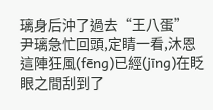璃身后沖了過去“王八蛋”
尹璃急忙回頭,定睛一看,沐恩這陣狂風(fēng)已經(jīng)在眨眼之間刮到了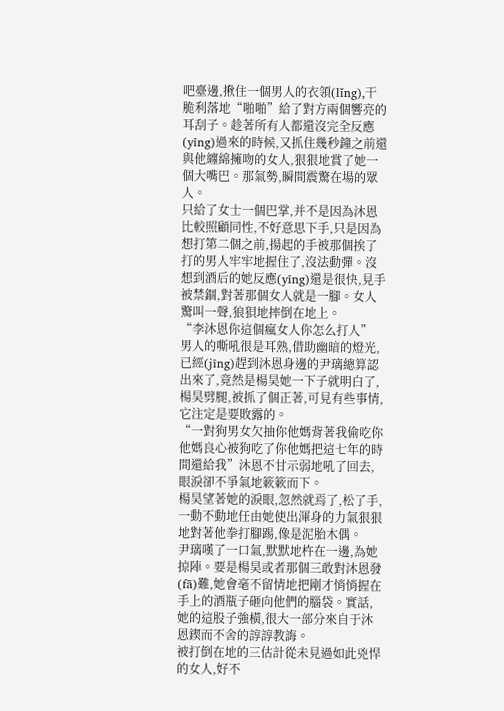吧臺邊,揪住一個男人的衣領(lǐng),干脆利落地“啪啪”給了對方兩個響亮的耳刮子。趁著所有人都還沒完全反應(yīng)過來的時候,又抓住幾秒鐘之前還與他纏綿擁吻的女人,狠狠地賞了她一個大嘴巴。那氣勢,瞬間震驚在場的眾人。
只給了女士一個巴掌,并不是因為沐恩比較照顧同性,不好意思下手,只是因為想打第二個之前,揚起的手被那個挨了打的男人牢牢地握住了,沒法動彈。沒想到酒后的她反應(yīng)還是很快,見手被禁錮,對著那個女人就是一腳。女人驚叫一聲,狼狽地摔倒在地上。
“李沐恩你這個瘋女人你怎么打人”
男人的嘶吼很是耳熟,借助幽暗的燈光,已經(jīng)趕到沐恩身邊的尹璃總算認出來了,竟然是楊昊她一下子就明白了,楊昊劈腿,被抓了個正著,可見有些事情,它注定是要敗露的。
“一對狗男女欠抽你他媽背著我偷吃你他媽良心被狗吃了你他媽把這七年的時間還給我”沐恩不甘示弱地吼了回去,眼淚卻不爭氣地簌簌而下。
楊昊望著她的淚眼,忽然就焉了,松了手,一動不動地任由她使出渾身的力氣狠狠地對著他拳打腳踢,像是泥胎木偶。
尹璃嘆了一口氣,默默地杵在一邊,為她掠陣。要是楊昊或者那個三敢對沐恩發(fā)難,她會毫不留情地把剛才悄悄握在手上的酒瓶子砸向他們的腦袋。實話,她的這股子強橫,很大一部分來自于沐恩鍥而不舍的諄諄教誨。
被打倒在地的三估計從未見過如此兇悍的女人,好不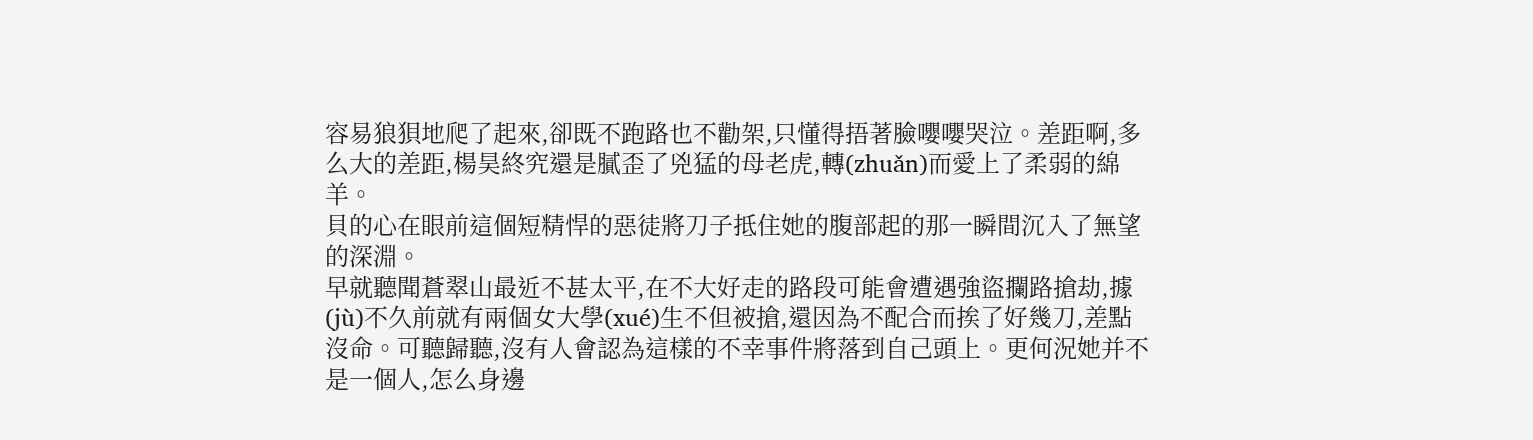容易狼狽地爬了起來,卻既不跑路也不勸架,只懂得捂著臉嚶嚶哭泣。差距啊,多么大的差距,楊昊終究還是膩歪了兇猛的母老虎,轉(zhuǎn)而愛上了柔弱的綿羊。
貝的心在眼前這個短精悍的惡徒將刀子抵住她的腹部起的那一瞬間沉入了無望的深淵。
早就聽聞蒼翠山最近不甚太平,在不大好走的路段可能會遭遇強盜攔路搶劫,據(jù)不久前就有兩個女大學(xué)生不但被搶,還因為不配合而挨了好幾刀,差點沒命。可聽歸聽,沒有人會認為這樣的不幸事件將落到自己頭上。更何況她并不是一個人,怎么身邊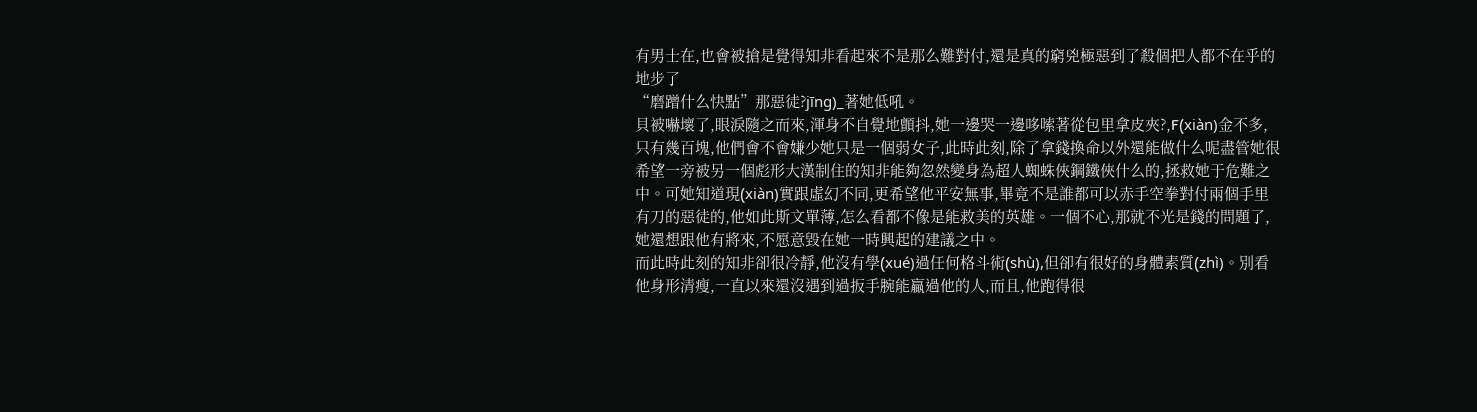有男士在,也會被搶是覺得知非看起來不是那么難對付,還是真的窮兇極惡到了殺個把人都不在乎的地步了
“磨蹭什么快點”那惡徒?jīng)_著她低吼。
貝被嚇壞了,眼淚隨之而來,渾身不自覺地顫抖,她一邊哭一邊哆嗦著從包里拿皮夾?,F(xiàn)金不多,只有幾百塊,他們會不會嫌少她只是一個弱女子,此時此刻,除了拿錢換命以外還能做什么呢盡管她很希望一旁被另一個彪形大漢制住的知非能夠忽然變身為超人蜘蛛俠鋼鐵俠什么的,拯救她于危難之中。可她知道現(xiàn)實跟虛幻不同,更希望他平安無事,畢竟不是誰都可以赤手空拳對付兩個手里有刀的惡徒的,他如此斯文單薄,怎么看都不像是能救美的英雄。一個不心,那就不光是錢的問題了,她還想跟他有將來,不愿意毀在她一時興起的建議之中。
而此時此刻的知非卻很冷靜,他沒有學(xué)過任何格斗術(shù),但卻有很好的身體素質(zhì)。別看他身形清瘦,一直以來還沒遇到過扳手腕能贏過他的人,而且,他跑得很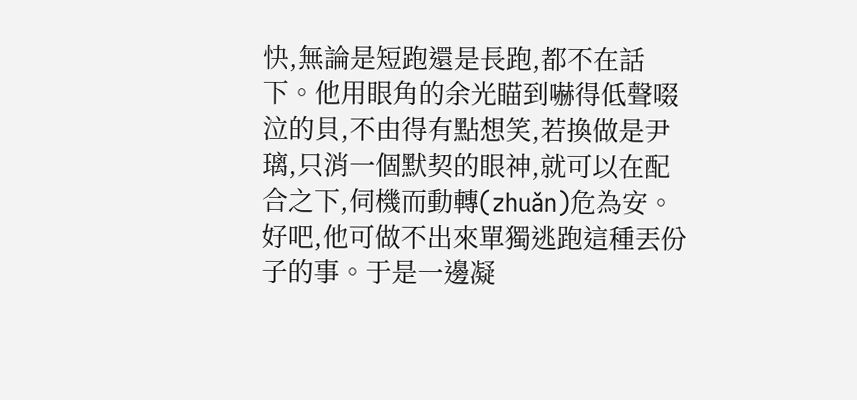快,無論是短跑還是長跑,都不在話下。他用眼角的余光瞄到嚇得低聲啜泣的貝,不由得有點想笑,若換做是尹璃,只消一個默契的眼神,就可以在配合之下,伺機而動轉(zhuǎn)危為安。
好吧,他可做不出來單獨逃跑這種丟份子的事。于是一邊凝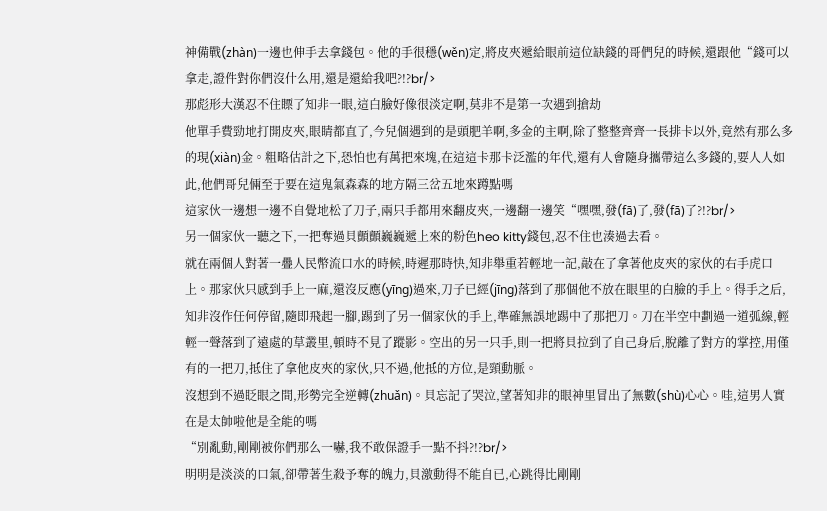神備戰(zhàn)一邊也伸手去拿錢包。他的手很穩(wěn)定,將皮夾遞給眼前這位缺錢的哥們兒的時候,還跟他“錢可以拿走,證件對你們沒什么用,還是還給我吧?!?br/>
那彪形大漢忍不住瞟了知非一眼,這白臉好像很淡定啊,莫非不是第一次遇到搶劫
他單手費勁地打開皮夾,眼睛都直了,今兒個遇到的是頭肥羊啊,多金的主啊,除了整整齊齊一長排卡以外,竟然有那么多的現(xiàn)金。粗略估計之下,恐怕也有萬把來塊,在這這卡那卡泛濫的年代,還有人會隨身攜帶這么多錢的,要人人如此,他們哥兒倆至于要在這鬼氣森森的地方隔三岔五地來蹲點嗎
這家伙一邊想一邊不自覺地松了刀子,兩只手都用來翻皮夾,一邊翻一邊笑“嘿嘿,發(fā)了,發(fā)了?!?br/>
另一個家伙一聽之下,一把奪過貝顫顫巍巍遞上來的粉色heo kitty錢包,忍不住也湊過去看。
就在兩個人對著一疊人民幣流口水的時候,時遲那時快,知非舉重若輕地一記,敲在了拿著他皮夾的家伙的右手虎口上。那家伙只感到手上一麻,還沒反應(yīng)過來,刀子已經(jīng)落到了那個他不放在眼里的白臉的手上。得手之后,知非沒作任何停留,隨即飛起一腳,踢到了另一個家伙的手上,準確無誤地踢中了那把刀。刀在半空中劃過一道弧線,輕輕一聲落到了遠處的草叢里,頓時不見了蹤影。空出的另一只手,則一把將貝拉到了自己身后,脫離了對方的掌控,用僅有的一把刀,抵住了拿他皮夾的家伙,只不過,他抵的方位,是頸動脈。
沒想到不過眨眼之間,形勢完全逆轉(zhuǎn)。貝忘記了哭泣,望著知非的眼神里冒出了無數(shù)心心。哇,這男人實在是太帥啦他是全能的嗎
“別亂動,剛剛被你們那么一嚇,我不敢保證手一點不抖?!?br/>
明明是淡淡的口氣,卻帶著生殺予奪的魄力,貝激動得不能自已,心跳得比剛剛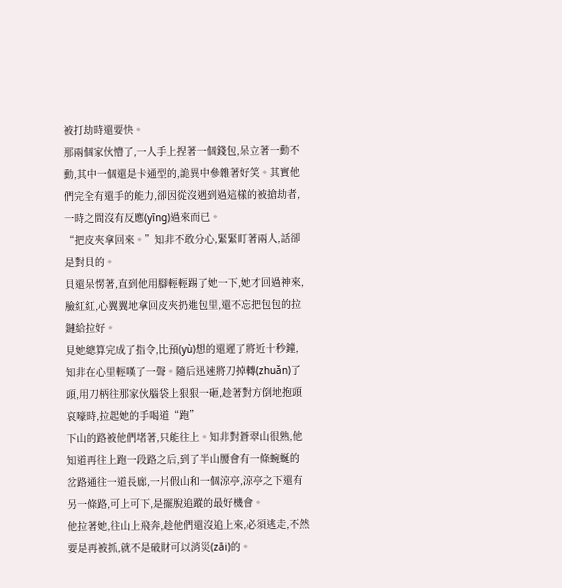被打劫時還要快。
那兩個家伙懵了,一人手上捏著一個錢包,呆立著一動不動,其中一個還是卡通型的,詭異中參雜著好笑。其實他們完全有還手的能力,卻因從沒遇到過這樣的被搶劫者,一時之間沒有反應(yīng)過來而已。
“把皮夾拿回來。”知非不敢分心,緊緊盯著兩人,話卻是對貝的。
貝還呆愣著,直到他用腳輕輕踢了她一下,她才回過神來,臉紅紅,心翼翼地拿回皮夾扔進包里,還不忘把包包的拉鏈給拉好。
見她總算完成了指令,比預(yù)想的還遲了將近十秒鐘,知非在心里輕嘆了一聲。隨后迅速將刀掉轉(zhuǎn)了頭,用刀柄往那家伙腦袋上狠狠一砸,趁著對方倒地抱頭哀嚎時,拉起她的手喝道“跑”
下山的路被他們堵著,只能往上。知非對蒼翠山很熟,他知道再往上跑一段路之后,到了半山腰會有一條蜿蜒的岔路通往一道長廊,一片假山和一個涼亭,涼亭之下還有另一條路,可上可下,是擺脫追蹤的最好機會。
他拉著她,往山上飛奔,趁他們還沒追上來,必須逃走,不然要是再被抓,就不是破財可以消災(zāi)的。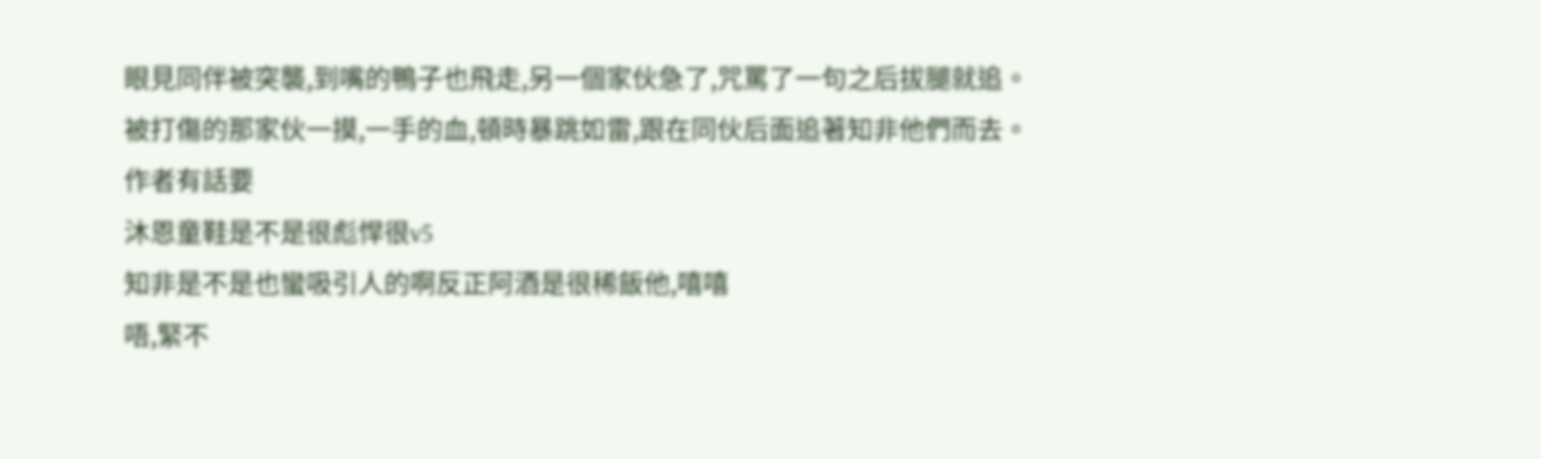眼見同伴被突襲,到嘴的鴨子也飛走,另一個家伙急了,咒罵了一句之后拔腿就追。被打傷的那家伙一摸,一手的血,頓時暴跳如雷,跟在同伙后面追著知非他們而去。
作者有話要
沐恩童鞋是不是很彪悍很v5
知非是不是也蠻吸引人的啊反正阿酒是很稀飯他,嘻嘻
唔,緊不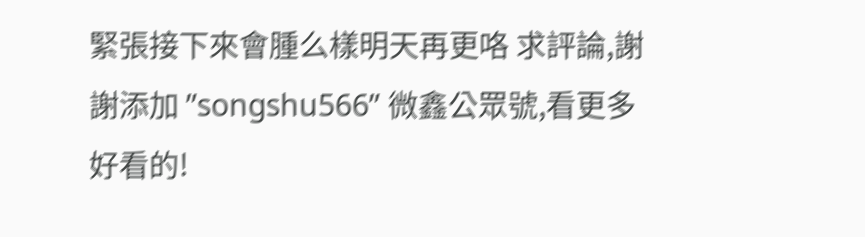緊張接下來會腫么樣明天再更咯 求評論,謝謝添加 ”songshu566” 微鑫公眾號,看更多好看的!